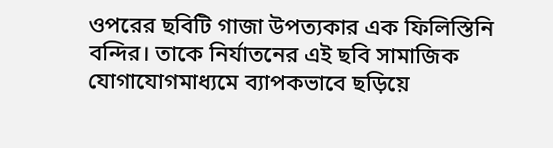ওপরের ছবিটি গাজা উপত্যকার এক ফিলিস্তিনি বন্দির। তাকে নির্যাতনের এই ছবি সামাজিক যোগাযোগমাধ্যমে ব্যাপকভাবে ছড়িয়ে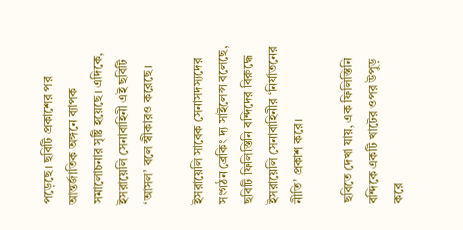পড়েছে। ছবিটি প্রকাশের পর আন্তর্জাতিক অঙ্গনে ব্যাপক সমালোচনার সৃষ্টি হয়েছে। এদিকে, ইসরায়েলি সেনাবাহিনী এই ছবিটি ‘আসল’ বলে স্বীকারও করেছে।

ইসরায়েলি সাবেক সেনাসদস্যদের সংগঠন ব্রেকিং দ্য সাইলেন্স বলেছে, ছবিটি ফিলিস্তিনি বন্দিদের বিরুদ্ধে ইসরায়েলি সেনাবাহিনীর ‘নির্যাতনের নীতি’ প্রকাশ করে।

ছবিতে দেখা যায়, এক ফিলিস্তিনি বন্দিকে একটি খাটের ওপর উপুড় করে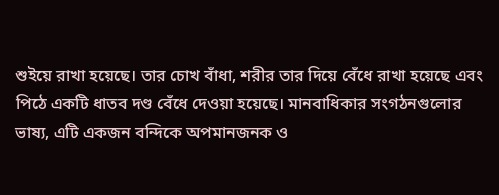শুইয়ে রাখা হয়েছে। তার চোখ বাঁধা, শরীর তার দিয়ে বেঁধে রাখা হয়েছে এবং পিঠে একটি ধাতব দণ্ড বেঁধে দেওয়া হয়েছে। মানবাধিকার সংগঠনগুলোর ভাষ্য, এটি একজন বন্দিকে অপমানজনক ও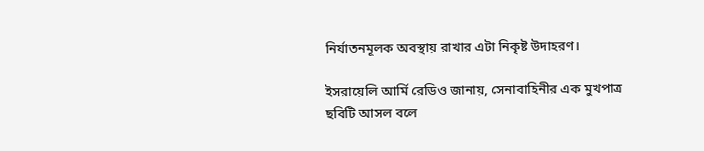নির্যাতনমূলক অবস্থায় রাখার এটা নিকৃষ্ট উদাহরণ।

ইসরায়েলি আর্মি রেডিও জানায়, সেনাবাহিনীর এক মুখপাত্র ছবিটি আসল বলে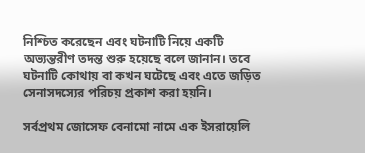নিশ্চিত করেছেন এবং ঘটনাটি নিয়ে একটি অভ্যন্তরীণ তদন্ত শুরু হয়েছে বলে জানান। তবে ঘটনাটি কোথায় বা কখন ঘটেছে এবং এতে জড়িত সেনাসদস্যের পরিচয় প্রকাশ করা হয়নি।

সর্বপ্রথম জোসেফ বেনামো নামে এক ইসরায়েলি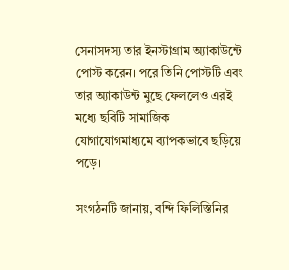সেনাসদস্য তার ইনস্টাগ্রাম অ্যাকাউন্টে পোস্ট করেন। পরে তিনি পোস্টটি এবং তার অ্যাকাউন্ট মুছে ফেললেও এরই মধ্যে ছবিটি সামাজিক যোগাযোগমাধ্যমে ব্যাপকভাবে ছড়িয়ে পড়ে।

সংগঠনটি জানায়, বন্দি ফিলিস্তিনির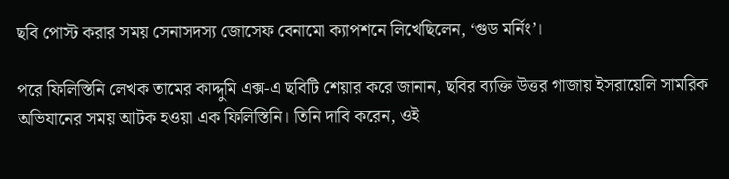ছবি পোস্ট করার সময় সেনাসদস্য জোসেফ বেনামো ক্যাপশনে লিখেছিলেন, ‘গুড মর্নিং’।

পরে ফিলিস্তিনি লেখক তামের কাদ্দুমি এক্স-এ ছবিটি শেয়ার করে জানান, ছবির ব্যক্তি উত্তর গাজায় ইসরায়েলি সামরিক অভিযানের সময় আটক হওয়া এক ফিলিস্তিনি। তিনি দাবি করেন, ওই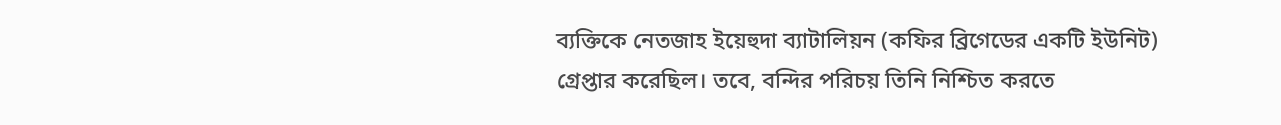ব্যক্তিকে নেতজাহ ইয়েহুদা ব্যাটালিয়ন (কফির ব্রিগেডের একটি ইউনিট) গ্রেপ্তার করেছিল। তবে, বন্দির পরিচয় তিনি নিশ্চিত করতে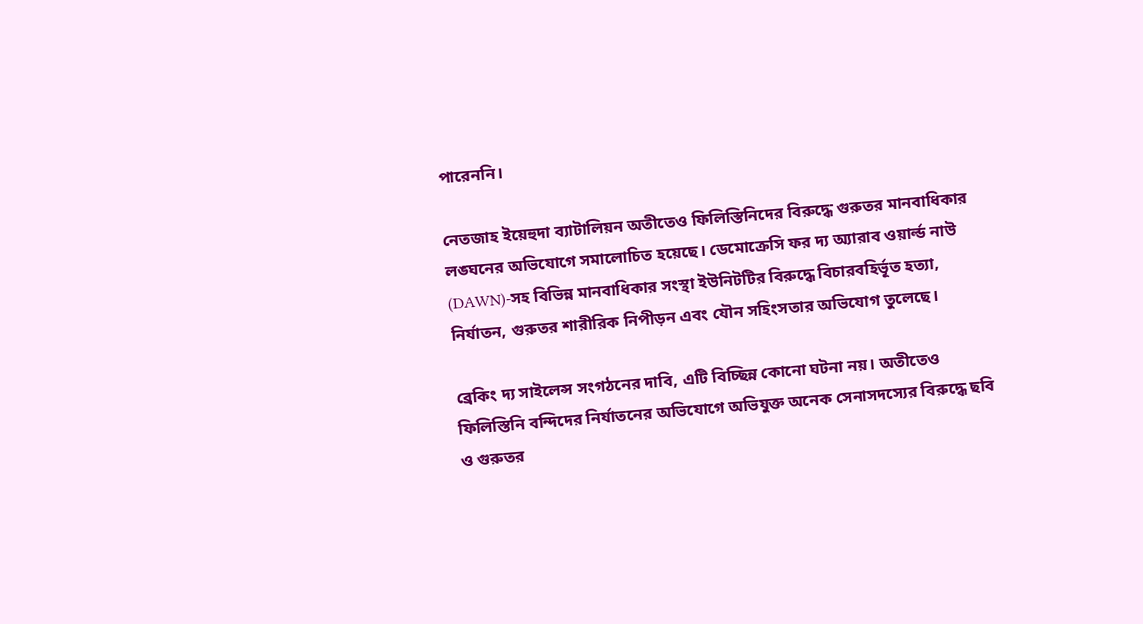পারেননি।

নেতজাহ ইয়েহুদা ব্যাটালিয়ন অতীতেও ফিলিস্তিনিদের বিরুদ্ধে গুরুতর মানবাধিকার লঙ্ঘনের অভিযোগে সমালোচিত হয়েছে। ডেমোক্রেসি ফর দ্য অ্যারাব ওয়ার্ল্ড নাউ (DAWN)-সহ বিভিন্ন মানবাধিকার সংস্থা ইউনিটটির বিরুদ্ধে বিচারবহির্ভূত হত্যা, নির্যাতন, গুরুতর শারীরিক নিপীড়ন এবং যৌন সহিংসতার অভিযোগ তুলেছে।

ব্রেকিং দ্য সাইলেন্স সংগঠনের দাবি, এটি বিচ্ছিন্ন কোনো ঘটনা নয়। অতীতেও ফিলিস্তিনি বন্দিদের নির্যাতনের অভিযোগে অভিযুক্ত অনেক সেনাসদস্যের বিরুদ্ধে ছবি ও গুরুতর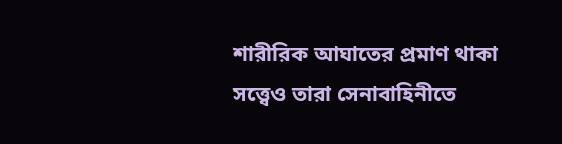শারীরিক আঘাতের প্রমাণ থাকা সত্ত্বেও তারা সেনাবাহিনীতে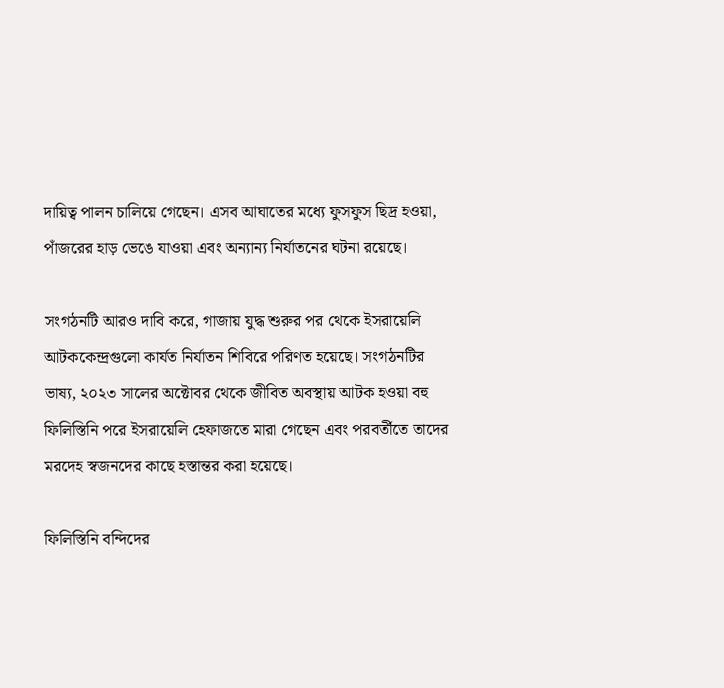দায়িত্ব পালন চালিয়ে গেছেন। এসব আঘাতের মধ্যে ফুসফুস ছিদ্র হওয়া, পাঁজরের হাড় ভেঙে যাওয়া এবং অন্যান্য নির্যাতনের ঘটনা রয়েছে।

সংগঠনটি আরও দাবি করে, গাজায় যুদ্ধ শুরুর পর থেকে ইসরায়েলি আটককেন্দ্রগুলো কার্যত নির্যাতন শিবিরে পরিণত হয়েছে। সংগঠনটির ভাষ্য, ২০২৩ সালের অক্টোবর থেকে জীবিত অবস্থায় আটক হওয়া বহু ফিলিস্তিনি পরে ইসরায়েলি হেফাজতে মারা গেছেন এবং পরবর্তীতে তাদের মরদেহ স্বজনদের কাছে হস্তান্তর করা হয়েছে।

ফিলিস্তিনি বন্দিদের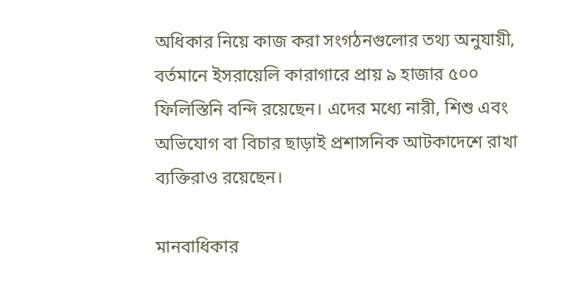অধিকার নিয়ে কাজ করা সংগঠনগুলোর তথ্য অনুযায়ী, বর্তমানে ইসরায়েলি কারাগারে প্রায় ৯ হাজার ৫০০ ফিলিস্তিনি বন্দি রয়েছেন। এদের মধ্যে নারী, শিশু এবং অভিযোগ বা বিচার ছাড়াই প্রশাসনিক আটকাদেশে রাখা ব্যক্তিরাও রয়েছেন।

মানবাধিকার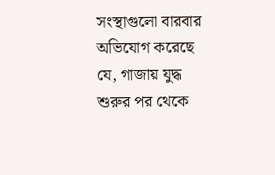সংস্থাগুলো বারবার অভিযোগ করেছে যে, গাজায় যুদ্ধ শুরুর পর থেকে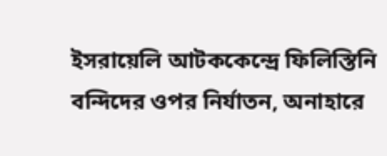ইসরায়েলি আটককেন্দ্রে ফিলিস্তিনি বন্দিদের ওপর নির্যাতন, অনাহারে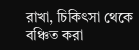রাখা, চিকিৎসা থেকে বঞ্চিত করা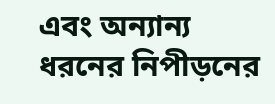এবং অন্যান্য ধরনের নিপীড়নের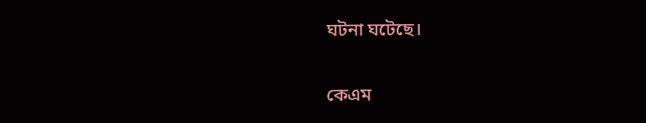ঘটনা ঘটেছে।

কেএম